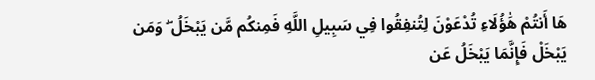هَا أَنتُمْ هَٰؤُلَاءِ تُدْعَوْنَ لِتُنفِقُوا فِي سَبِيلِ اللَّهِ فَمِنكُم مَّن يَبْخَلُ ۖ وَمَن يَبْخَلْ فَإِنَّمَا يَبْخَلُ عَن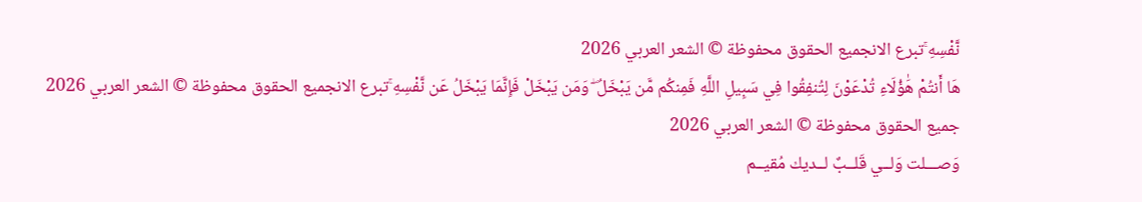نَّفْسِهِ ۚتبرع الانجميع الحقوق محفوظة © الشعر العربي 2026
هَا أَنتُمْ هَٰؤُلَاءِ تُدْعَوْنَ لِتُنفِقُوا فِي سَبِيلِ اللَّهِ فَمِنكُم مَّن يَبْخَلُ ۖ وَمَن يَبْخَلْ فَإِنَّمَا يَبْخَلُ عَن نَّفْسِهِ ۚتبرع الانجميع الحقوق محفوظة © الشعر العربي 2026
جميع الحقوق محفوظة © الشعر العربي 2026
وَصـــلت وَلــي قَلــبٌ لــديك مُقيــم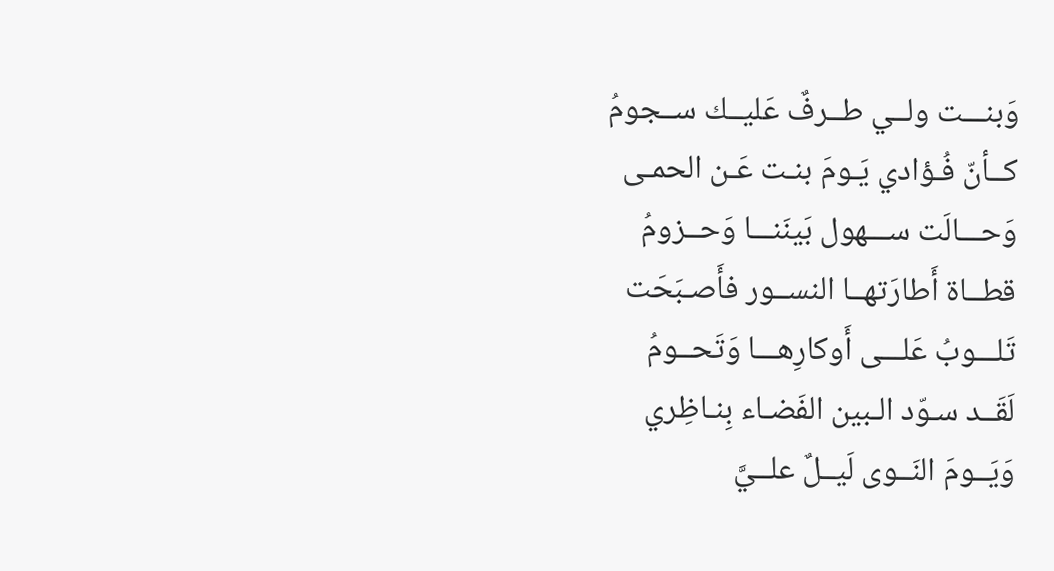وَبنـــت ولــي طــرفٌ عَليــك ســجومُ
كــأنّ فُـؤادي يَـومَ بنـت عَـن الحمـى
وَحـــالَت ســـهول بَينَنـــا وَحــزومُ
قطــاة أَطارَتهــا النســور فأَصـبَحَت
تَلـــوبُ عَلـــى أَوكارِهـــا وَتَحــومُ
لَقَــد سـوّد الـبين الفَضـاء بِنـاظِري
وَيَــومَ النَــوى لَيــلٌ علــيَّ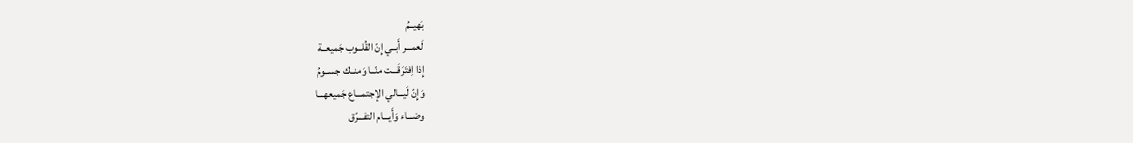بَهيــمُ
لَعمـــر أَبــي إِنّ القُلــوب جَميعــة
إِذا اِفتَرَقَـــت منّــا وَمنــك جســومُ
وَإِنّ لَيـــالي الإجتمـــاع جَميعهـــا
وضـــاء وَأَيـــام التفـــرّق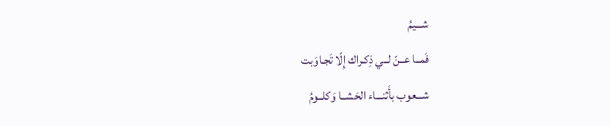شـــيمُ
فَمــا عــنّ لــي ذِكـراك إِلّا تَجـاوَبت
شـــعوب بأَثنـــاء الحَشــا وَكلــومُ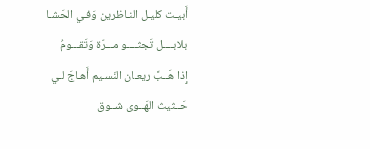أَبيـت كليـل النـاظرين وَفـي الحَشـا
بلابــــل تَجثــــو مـــرّة وَتَقـــومُ
إِذا هَــبَّ ريعـان النَسـيم أَهـاجَ لـي
حَــثيث الهَــوى شــوق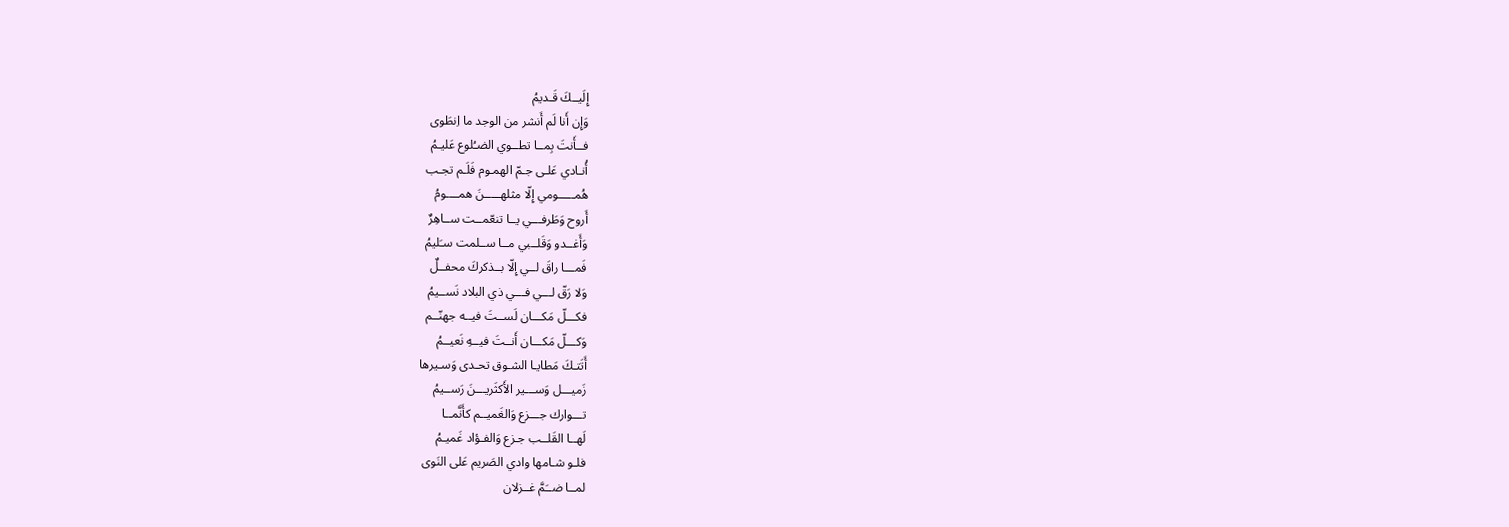إِلَيــكَ قَـديمُ
وَإِن أَنا لَم أَنشر من الوجد ما اِنطَوى
فــأَنتَ بِمــا تطــوي الضـُلوع عَليـمُ
أُنـادي عَلـى جـمّ الهمـوم فَلَـم تجـب
هُمـــــومي إِلّا مثلهـــــنَ همــــومُ
أَروح وَطَرفـــي يــا تنعّمــت ســاهِرٌ
وَأَغــدو وَقَلــبي مــا ســلمت سـَليمُ
فَمـــا راقَ لــي إِلّا بــذكركَ محفــلٌ
وَلا رَقّ لـــي فـــي ذي البلاد نَســيمُ
فكـــلّ مَكـــان لَســتَ فيــه جهنّــم
وَكـــلّ مَكـــان أَنــتَ فيــهِ نَعيــمُ
أَتَتـكَ مَطايـا الشـوق تحـدى وَسـيرها
زَميـــل وَســـير الأَكثَريـــنَ رَســيمُ
تـــوارك جـــزع وَالغَميــم كأَنَّمــا
لَهــا القَلــب جـزع وَالفـؤاد غَميـمُ
فلـو شـامها وادي الصَريم عَلى النَوى
لمــا ضــَمَّ غــزلان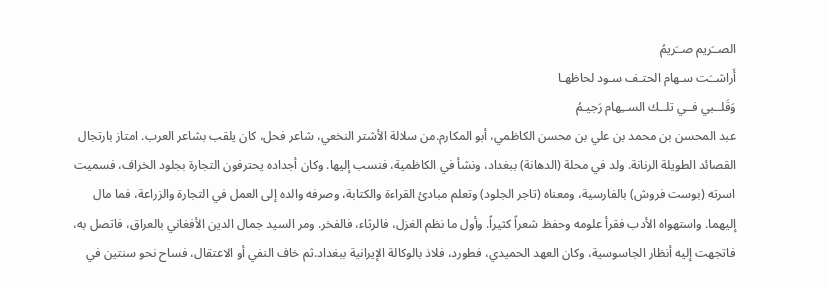الصــَريم صــَريمُ
أَراشــَت سـهام الحتـف سـود لحاظهـا
وَقَلــبي فــي تلــك الســِهام رَجيـمُ
عبد المحسن بن محمد بن علي بن محسن الكاظمي، أبو المكارم.من سلالة الأشتر النخعي، شاعر فحل، كان يلقب بشاعر العرب. امتاز بارتجال القصائد الطويلة الرنانة. ولد في محلة (الدهانة) ببغداد، ونشأ في الكاظمية، فنسب إليها. وكان أجداده يحترفون التجارة بجلود الخراف، فسميت اسرته (بوست فروش) بالفارسية، ومعناه (تاجر الجلود) وتعلم مبادئ القراءة والكتابة، وصرفه والده إلى العمل في التجارة والزراعة، فما مال إليهما. واستهواه الأدب فقرأ علومه وحفظ شعراً كثيراً. وأول ما نظم الغزل، فالرثاء، فالفخر. ومر السيد جمال الدين الأفغاني بالعراق، فاتصل به، فاتجهت إليه أنظار الجاسوسية، وكان العهد الحميدي، فطورد، فلاذ بالوكالة الإيرانية ببغداد.ثم خاف النفي أو الاعتقال، فساح نحو سنتين في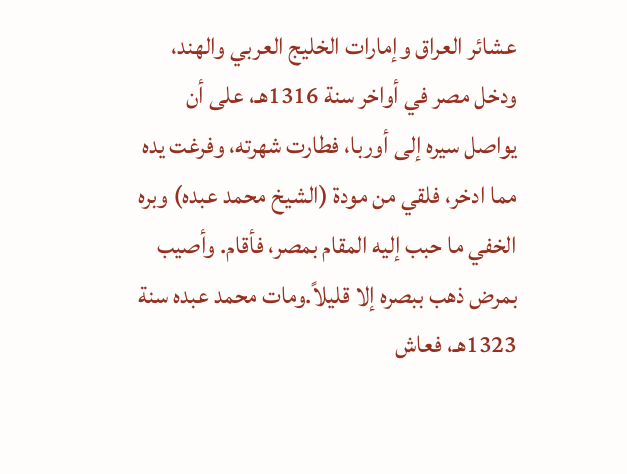عشائر العراق وإمارات الخليج العربي والهند، ودخل مصر في أواخر سنة 1316هـ، على أن يواصل سيره إلى أوربا، فطارت شهرته، وفرغت يده مما ادخر، فلقي من مودة (الشيخ محمد عبده) وبره الخفي ما حبب إليه المقام بمصر، فأقام. وأصيب بمرض ذهب ببصره إلا قليلاً.ومات محمد عبده سنة 1323هـ، فعاش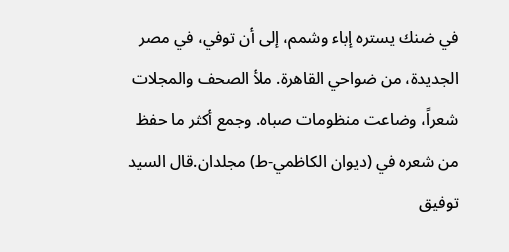في ضنك يستره إباء وشمم، إلى أن توفي، في مصر الجديدة، من ضواحي القاهرة. ملأ الصحف والمجلات شعراً، وضاعت منظومات صباه. وجمع أكثر ما حفظ من شعره في (ديوان الكاظمي-ط) مجلدان.قال السيد توفيق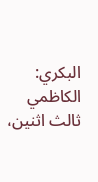البكري: الكاظمي ثالث اثنين،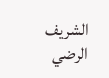الشريف الرضي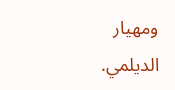ومهيار الديلمي.